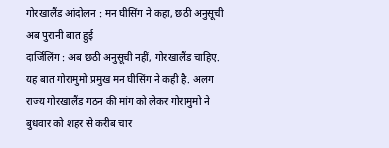गोरखालैंड आंदोलन : मन घीसिंग ने कहा, छठी अनुसूची अब पुरानी बात हुई
दार्जिलिंग : अब छठी अनुसूची नहीं, गोरखालैंड चाहिए. यह बात गोरामुमो प्रमुख मन घीसिंग ने कही है. अलग राज्य गोरखालैंड गठन की मांग को लेकर गोरामुमो ने बुधवार को शहर से करीब चार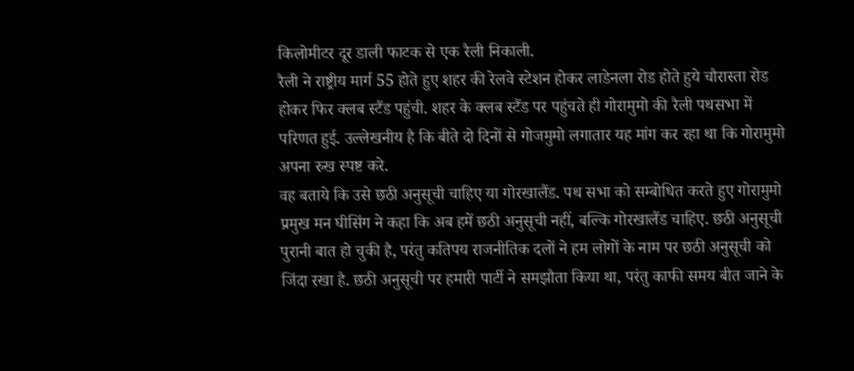किलोमीटर दूर डाली फाटक से एक रैली निकाली.
रैली ने राष्ट्रीय मार्ग 55 होते हुए शहर की रेलवे स्टेशन होकर लाडेनला रोड होते हुये चौरास्ता रोड होकर फिर क्लब स्टैंड पहुंची. शहर के क्लब स्टैंड पर पहुंचते ही गोरामुमो की रैली पथसभा में परिणत हुई. उल्लेखनीय है कि बीते दो दिनों से गोजमुमो लगातार यह मांग कर रहा था कि गोरामुमो अपना रुख स्पष्ट करे.
वह बताये कि उसे छठी अनुसूची चाहिए या गोरखालैंड. पथ सभा को सम्बोधित करते हुए गोरामुमो प्रमुख मन घीसिंग ने कहा कि अब हमें छठी अनुसूची नहीं, बल्कि गोरखालैंड चाहिए. छठी अनुसूची पुरानी बात हो चुकी है, परंतु कतिपय राजनीतिक दलों ने हम लोगों के नाम पर छठी अनुसूची को जिंदा रखा है. छठी अनुसूची पर हमारी पार्टी ने समझौता किया था, परंतु काफी समय बीत जाने के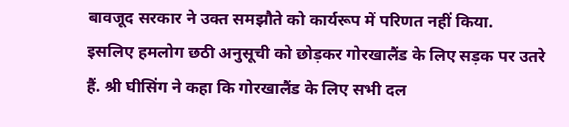बावजूद सरकार ने उक्त समझौते को कार्यरूप में परिणत नहीं किया.
इसलिए हमलोग छठी अनुसूची को छोड़कर गोरखालैंड के लिए सड़क पर उतरे हैं. श्री घीसिंग ने कहा कि गोरखालैंड के लिए सभी दल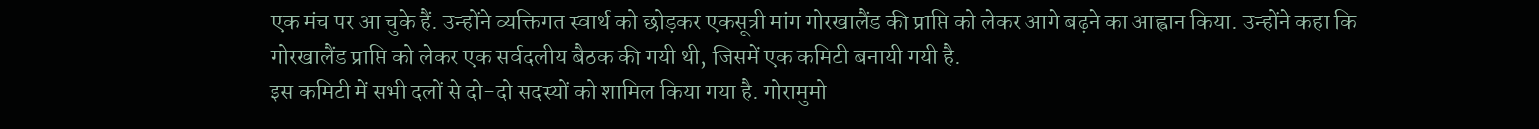एक मंच पर आ चुके हैं. उन्होंने व्यक्तिगत स्वार्थ को छोड़कर एकसूत्री मांग गोरखालैंड की प्राप्ति को लेकर आगे बढ़ने का आह्वान किया. उन्होंने कहा कि गोरखालैंड प्राप्ति को लेकर एक सर्वदलीय बैठक की गयी थी, जिसमें एक कमिटी बनायी गयी है.
इस कमिटी में सभी दलों से दो-दो सदस्यों को शामिल किया गया है. गोरामुमो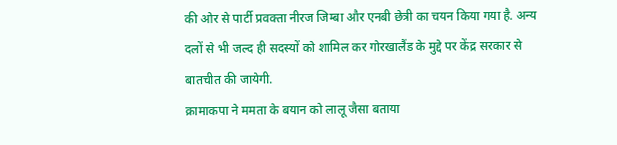की ओर से पार्टी प्रवक्ता नीरज जिम्बा और एनबी छेत्री का चयन किया गया है. अन्य दलों से भी जल्द ही सदस्यों को शामिल कर गोरखालैंड के मुद्दे पर केंद्र सरकार से बातचीत की जायेगी.
क्रामाकपा ने ममता के बयान को लालू जैसा बताया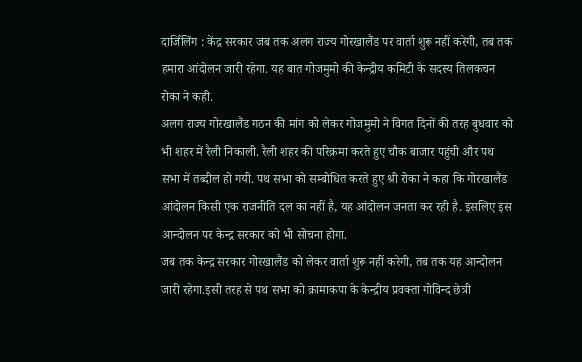दार्जिलिंग : केंद्र सरकार जब तक अलग राज्य गोरखालैंड पर वार्ता शुरू नहीं करेगी, तब तक हमारा आंदोलन जारी रहेगा. यह बात गोजमुमो की केन्द्रीय कमिटी के सदस्य तिलकचन रोका ने कही.
अलग राज्य गोरखालैंड गठन की मांग को लेकर गोजमुमो ने विगत दिनों की तरह बुधवार को भी शहर में रैली निकाली. रैली शहर की परिक्रमा करते हुए चौक बाजार पहुंची और पथ सभा में तब्दील हो गयी. पथ सभा को सम्बोधित करते हुए श्री रोका ने कहा कि गोरखालैंड आंदोलन किसी एक राजनीति दल का नहीं है, यह आंदोलन जनता कर रही है. इसलिए इस आन्दोलन पर केन्द्र सरकार को भी सोचना होगा.
जब तक केन्द्र सरकार गोरखालैंड को लेकर वार्ता शुरू नहीं करेगी, तब तक यह आन्दोलन जारी रहेगा.इसी तरह से पथ सभा को क्रामाकपा के केन्द्रीय प्रवक्ता गोविन्द छेत्री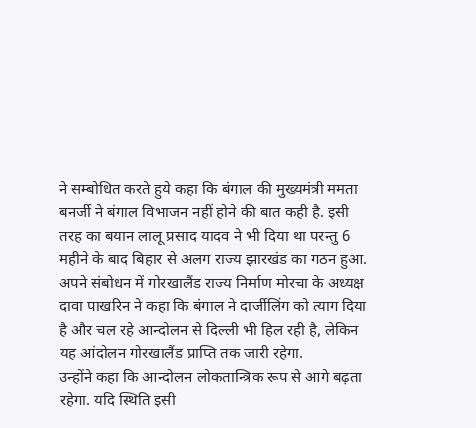ने सम्बोधित करते हुये कहा कि बंगाल की मुख्यमंत्री ममता बनर्जी ने बंगाल विभाजन नहीं होने की बात कही है. इसी तरह का बयान लालू प्रसाद यादव ने भी दिया था परन्तु 6 महीने के बाद बिहार से अलग राज्य झारखंड का गठन हुआ.
अपने संबोधन में गोरखालैंड राज्य निर्माण मोरचा के अध्यक्ष दावा पाखरिन ने कहा कि बंगाल ने दार्जीलिंग को त्याग दिया है और चल रहे आन्दोलन से दिल्ली भी हिल रही है, लेकिन यह आंदोलन गोरखालैंड प्राप्ति तक जारी रहेगा.
उन्होंने कहा कि आन्दोलन लोकतान्त्रिक रूप से आगे बढ़ता रहेगा. यदि स्थिति इसी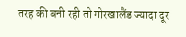तरह की बनी रही तो गोरखालैंड ज्यादा दूर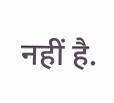नहीं है.